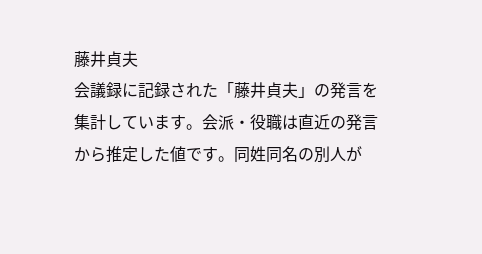藤井貞夫
会議録に記録された「藤井貞夫」の発言を集計しています。会派・役職は直近の発言から推定した値です。同姓同名の別人が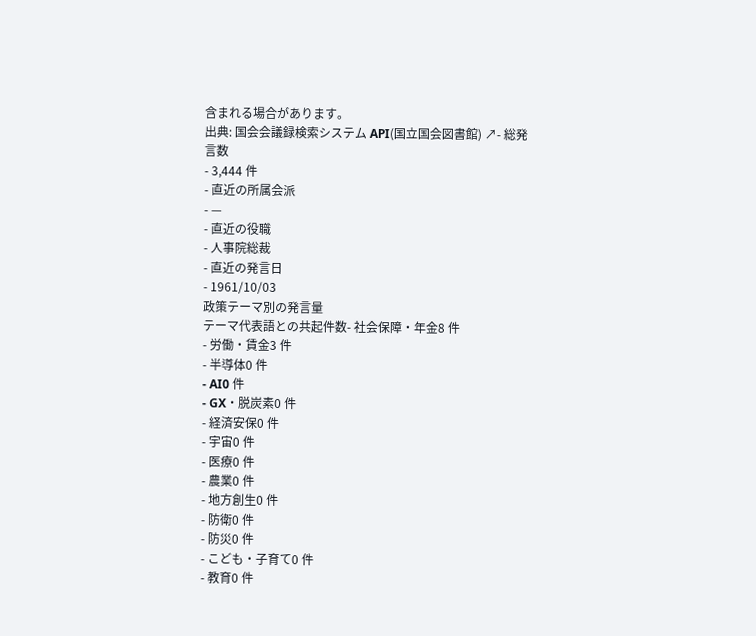含まれる場合があります。
出典: 国会会議録検索システム API(国立国会図書館) ↗- 総発言数
- 3,444 件
- 直近の所属会派
- —
- 直近の役職
- 人事院総裁
- 直近の発言日
- 1961/10/03
政策テーマ別の発言量
テーマ代表語との共起件数- 社会保障・年金8 件
- 労働・賃金3 件
- 半導体0 件
- AI0 件
- GX・脱炭素0 件
- 経済安保0 件
- 宇宙0 件
- 医療0 件
- 農業0 件
- 地方創生0 件
- 防衛0 件
- 防災0 件
- こども・子育て0 件
- 教育0 件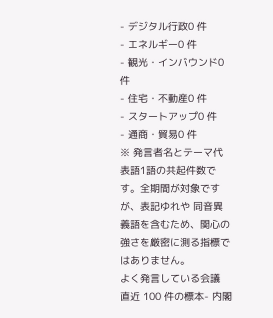- デジタル行政0 件
- エネルギー0 件
- 観光・インバウンド0 件
- 住宅・不動産0 件
- スタートアップ0 件
- 通商・貿易0 件
※ 発言者名とテーマ代表語1語の共起件数です。全期間が対象ですが、表記ゆれや 同音異義語を含むため、関心の強さを厳密に測る指標ではありません。
よく発言している会議
直近 100 件の標本- 内閣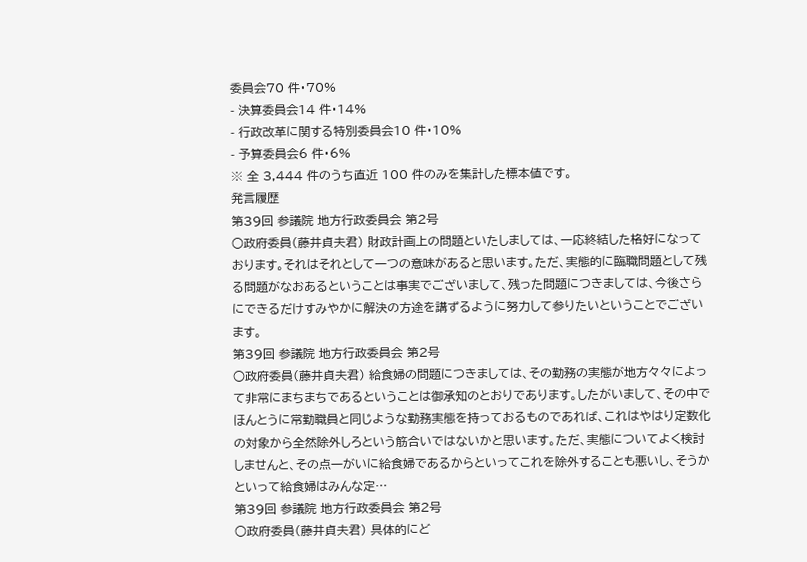委員会70 件・70%
- 決算委員会14 件・14%
- 行政改革に関する特別委員会10 件・10%
- 予算委員会6 件・6%
※ 全 3,444 件のうち直近 100 件のみを集計した標本値です。
発言履歴
第39回 参議院 地方行政委員会 第2号
○政府委員(藤井貞夫君) 財政計画上の問題といたしましては、一応終結した格好になっております。それはそれとして一つの意味があると思います。ただ、実態的に臨職問題として残る問題がなおあるということは事実でございまして、残った問題につきましては、今後さらにできるだけすみやかに解決の方途を講ずるように努力して参りたいということでございます。
第39回 参議院 地方行政委員会 第2号
○政府委員(藤井貞夫君) 給食婦の問題につきましては、その勤務の実態が地方々々によって非常にまちまちであるということは御承知のとおりであります。したがいまして、その中でほんとうに常勤職員と同じような勤務実態を持っておるものであれば、これはやはり定数化の対象から全然除外しろという筋合いではないかと思います。ただ、実態についてよく検討しませんと、その点一がいに給食婦であるからといってこれを除外することも悪いし、そうかといって給食婦はみんな定…
第39回 参議院 地方行政委員会 第2号
○政府委員(藤井貞夫君) 具体的にど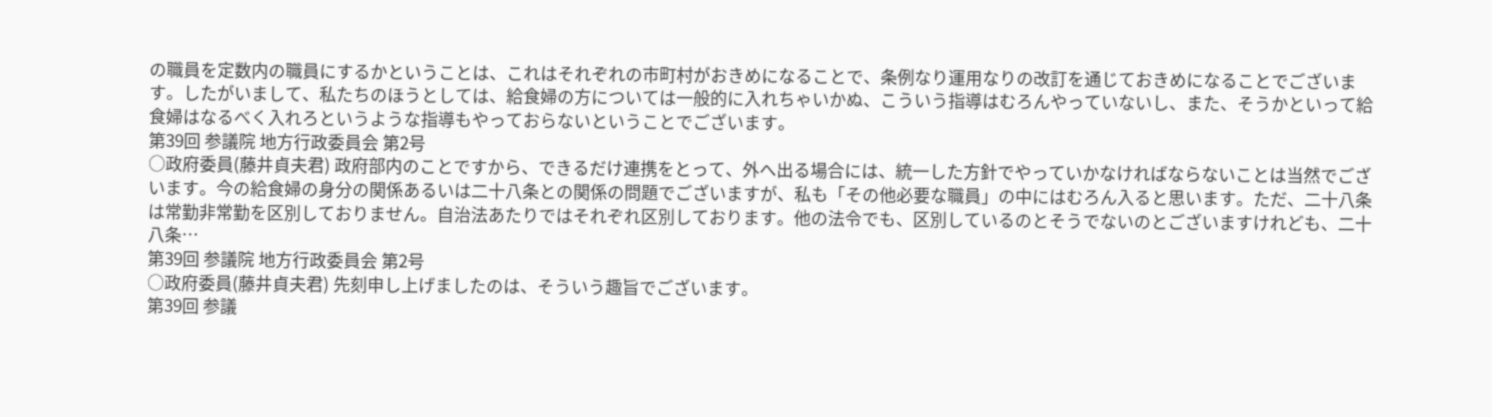の職員を定数内の職員にするかということは、これはそれぞれの市町村がおきめになることで、条例なり運用なりの改訂を通じておきめになることでございます。したがいまして、私たちのほうとしては、給食婦の方については一般的に入れちゃいかぬ、こういう指導はむろんやっていないし、また、そうかといって給食婦はなるべく入れろというような指導もやっておらないということでございます。
第39回 参議院 地方行政委員会 第2号
○政府委員(藤井貞夫君) 政府部内のことですから、できるだけ連携をとって、外へ出る場合には、統一した方針でやっていかなければならないことは当然でございます。今の給食婦の身分の関係あるいは二十八条との関係の問題でございますが、私も「その他必要な職員」の中にはむろん入ると思います。ただ、二十八条は常勤非常勤を区別しておりません。自治法あたりではそれぞれ区別しております。他の法令でも、区別しているのとそうでないのとございますけれども、二十八条…
第39回 参議院 地方行政委員会 第2号
○政府委員(藤井貞夫君) 先刻申し上げましたのは、そういう趣旨でございます。
第39回 参議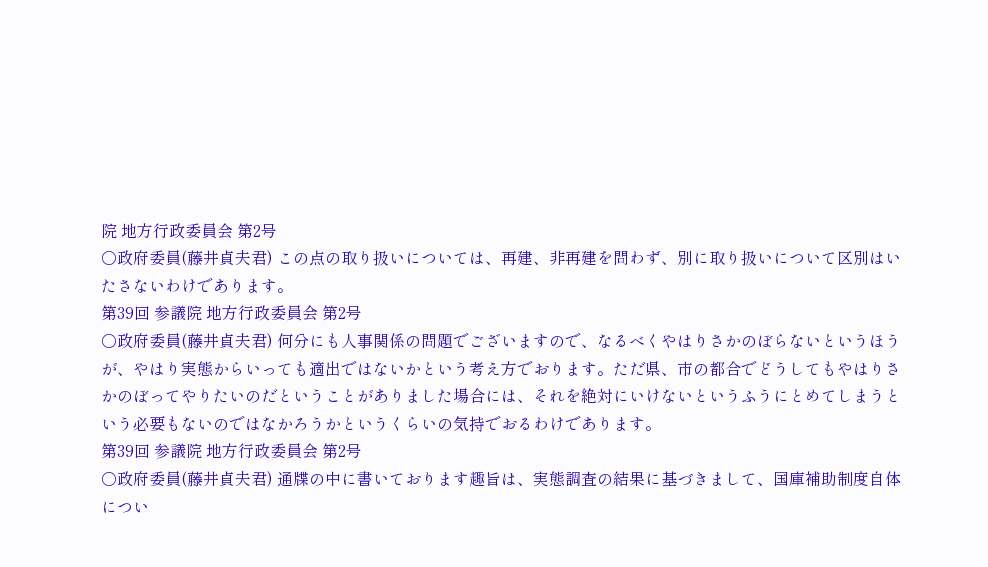院 地方行政委員会 第2号
○政府委員(藤井貞夫君) この点の取り扱いについては、再建、非再建を問わず、別に取り扱いについて区別はいたさないわけであります。
第39回 参議院 地方行政委員会 第2号
○政府委員(藤井貞夫君) 何分にも人事関係の問題でございますので、なるべくやはりさかのぼらないというほうが、やはり実態からいっても適出ではないかという考え方でおります。ただ県、市の都合でどうしてもやはりさかのぼってやりたいのだということがありました場合には、それを絶対にいけないというふうにとめてしまうという必要もないのではなかろうかというくらいの気持でおるわけであります。
第39回 参議院 地方行政委員会 第2号
○政府委員(藤井貞夫君) 通牒の中に書いております趣旨は、実態調査の結果に基づきまして、国庫補助制度自体につい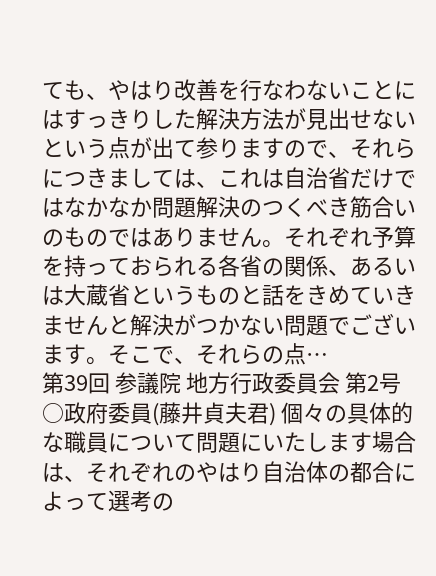ても、やはり改善を行なわないことにはすっきりした解決方法が見出せないという点が出て参りますので、それらにつきましては、これは自治省だけではなかなか問題解決のつくべき筋合いのものではありません。それぞれ予算を持っておられる各省の関係、あるいは大蔵省というものと話をきめていきませんと解決がつかない問題でございます。そこで、それらの点…
第39回 参議院 地方行政委員会 第2号
○政府委員(藤井貞夫君) 個々の具体的な職員について問題にいたします場合は、それぞれのやはり自治体の都合によって選考の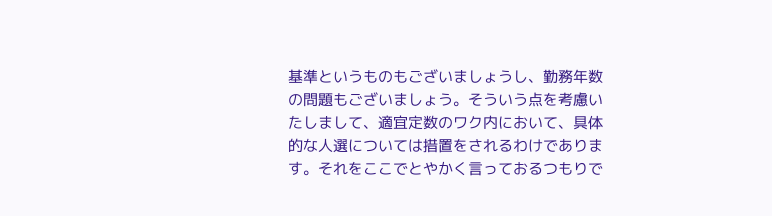基準というものもございましょうし、勤務年数の問題もございましょう。そういう点を考慮いたしまして、適宜定数のワク内において、具体的な人選については措置をされるわけであります。それをここでとやかく言っておるつもりで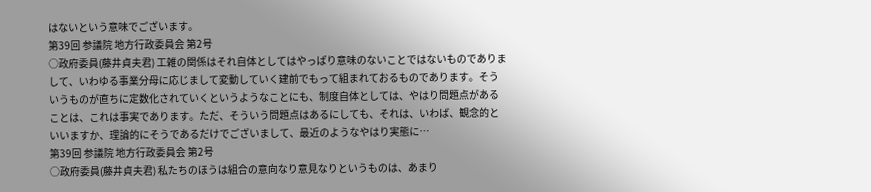はないという意味でございます。
第39回 参議院 地方行政委員会 第2号
○政府委員(藤井貞夫君) 工雑の関係はそれ自体としてはやっぱり意味のないことではないものでありまして、いわゆる事業分母に応じまして変動していく建前でもって組まれておるものであります。そういうものが直ちに定数化されていくというようなことにも、制度自体としては、やはり問題点があることは、これは事実であります。ただ、そういう問題点はあるにしても、それは、いわば、観念的といいますか、理論的にそうであるだけでございまして、最近のようなやはり実態に…
第39回 参議院 地方行政委員会 第2号
○政府委員(藤井貞夫君) 私たちのほうは組合の意向なり意見なりというものは、あまり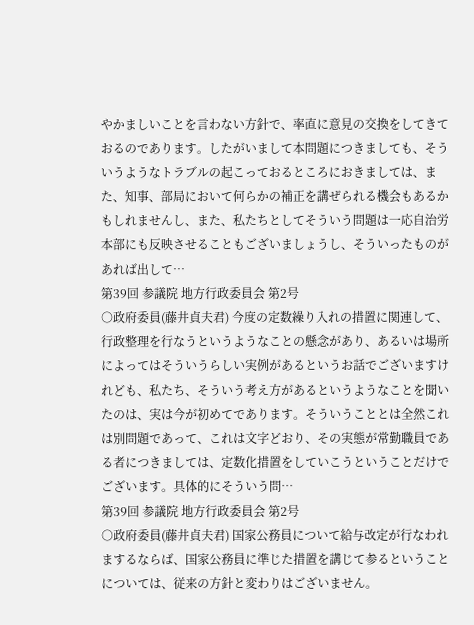やかましいことを言わない方針で、率直に意見の交換をしてきておるのであります。したがいまして本問題につきましても、そういうようなトラブルの起こっておるところにおきましては、また、知事、部局において何らかの補正を講ぜられる機会もあるかもしれませんし、また、私たちとしてそういう問題は一応自治労本部にも反映させることもございましょうし、そういったものがあれば出して…
第39回 参議院 地方行政委員会 第2号
○政府委員(藤井貞夫君) 今度の定数繰り入れの措置に関連して、行政整理を行なうというようなことの懸念があり、あるいは場所によってはそういうらしい実例があるというお話でございますけれども、私たち、そういう考え方があるというようなことを聞いたのは、実は今が初めてであります。そういうこととは全然これは別問題であって、これは文字どおり、その実態が常勤職員である者につきましては、定数化措置をしていこうということだけでございます。具体的にそういう問…
第39回 参議院 地方行政委員会 第2号
○政府委員(藤井貞夫君) 国家公務員について給与改定が行なわれまするならば、国家公務員に準じた措置を講じて参るということについては、従来の方針と変わりはございません。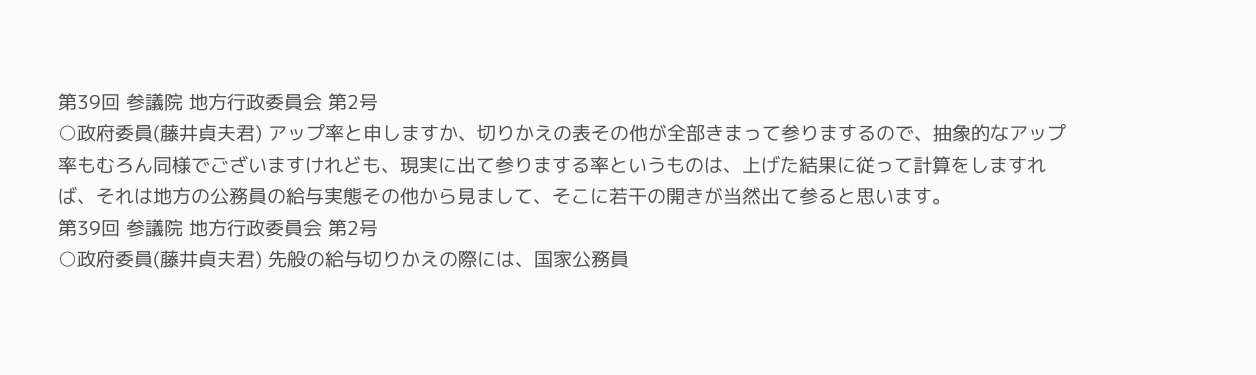第39回 参議院 地方行政委員会 第2号
○政府委員(藤井貞夫君) アップ率と申しますか、切りかえの表その他が全部きまって参りまするので、抽象的なアップ率もむろん同様でございますけれども、現実に出て参りまする率というものは、上げた結果に従って計算をしますれば、それは地方の公務員の給与実態その他から見まして、そこに若干の開きが当然出て参ると思います。
第39回 参議院 地方行政委員会 第2号
○政府委員(藤井貞夫君) 先般の給与切りかえの際には、国家公務員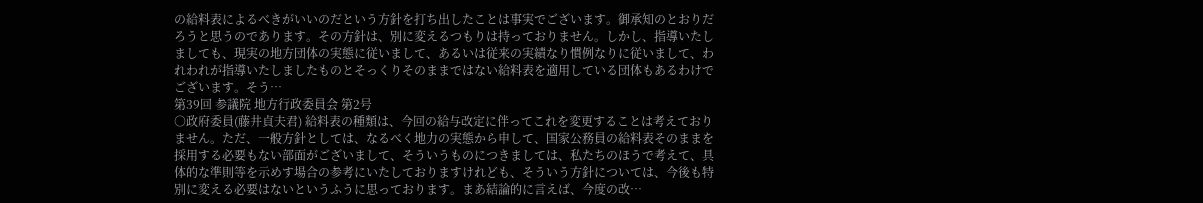の給料表によるべきがいいのだという方針を打ち出したことは事実でございます。御承知のとおりだろうと思うのであります。その方針は、別に変えるつもりは持っておりません。しかし、指導いたしましても、現実の地方団体の実態に従いまして、あるいは従来の実績なり慣例なりに従いまして、われわれが指導いたしましたものとそっくりそのままではない給料表を適用している団体もあるわけでございます。そう…
第39回 参議院 地方行政委員会 第2号
○政府委員(藤井貞夫君) 給料表の種類は、今回の給与改定に伴ってこれを変更することは考えておりません。ただ、一般方針としては、なるべく地力の実態から申して、国家公務員の給料表そのままを採用する必要もない部面がございまして、そういうものにつきましては、私たちのほうで考えて、具体的な準則等を示めす場合の参考にいたしておりますけれども、そういう方針については、今後も特別に変える必要はないというふうに思っております。まあ結論的に言えば、今度の改…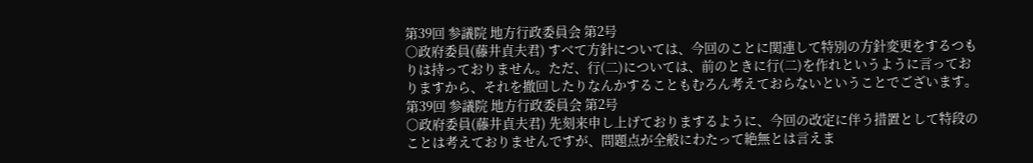第39回 参議院 地方行政委員会 第2号
○政府委員(藤井貞夫君) すべて方針については、今回のことに関連して特別の方針変更をするつもりは持っておりません。ただ、行(二)については、前のときに行(二)を作れというように言っておりますから、それを撤回したりなんかすることもむろん考えておらないということでございます。
第39回 参議院 地方行政委員会 第2号
○政府委員(藤井貞夫君) 先刻来申し上げておりまするように、今回の改定に伴う措置として特段のことは考えておりませんですが、問題点が全般にわたって絶無とは言えま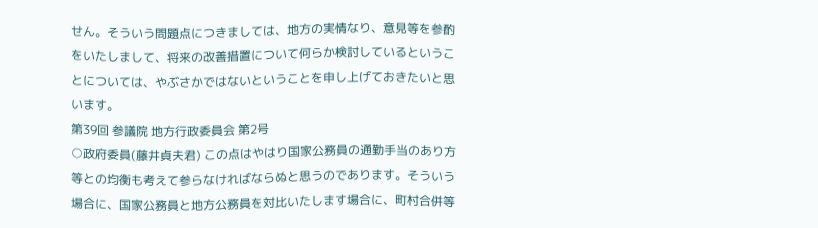せん。そういう問題点につきましては、地方の実情なり、意見等を参酌をいたしまして、将来の改善措置について何らか検討しているということについては、やぶさかではないということを申し上げておきたいと思います。
第39回 参議院 地方行政委員会 第2号
○政府委員(藤井貞夫君) この点はやはり国家公務員の通勤手当のあり方等との均衡も考えて参らなければならぬと思うのであります。そういう場合に、国家公務員と地方公務員を対比いたします場合に、町村合併等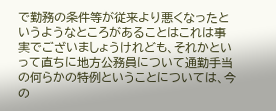で勤務の条件等が従来より悪くなったというようなところがあることはこれは事実でございましょうけれども、それかといって直ちに地方公務員について通勤手当の何らかの特例ということについては、今の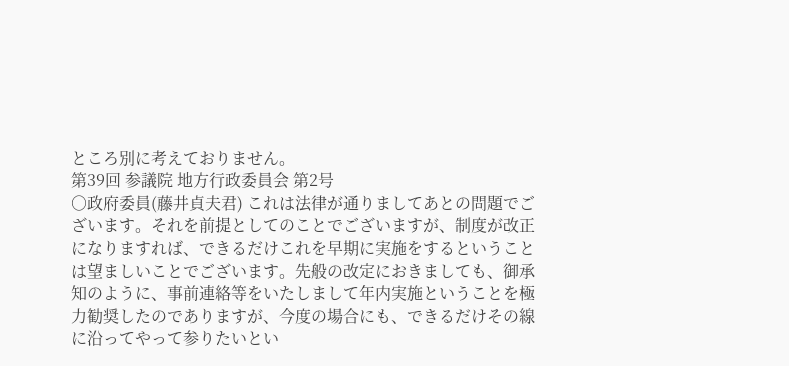ところ別に考えておりません。
第39回 参議院 地方行政委員会 第2号
○政府委員(藤井貞夫君) これは法律が通りましてあとの問題でございます。それを前提としてのことでございますが、制度が改正になりますれば、できるだけこれを早期に実施をするということは望ましいことでございます。先般の改定におきましても、御承知のように、事前連絡等をいたしまして年内実施ということを極力勧奨したのでありますが、今度の場合にも、できるだけその線に沿ってやって参りたいとい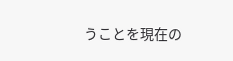うことを現在の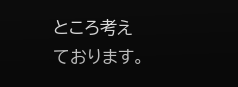ところ考えております。